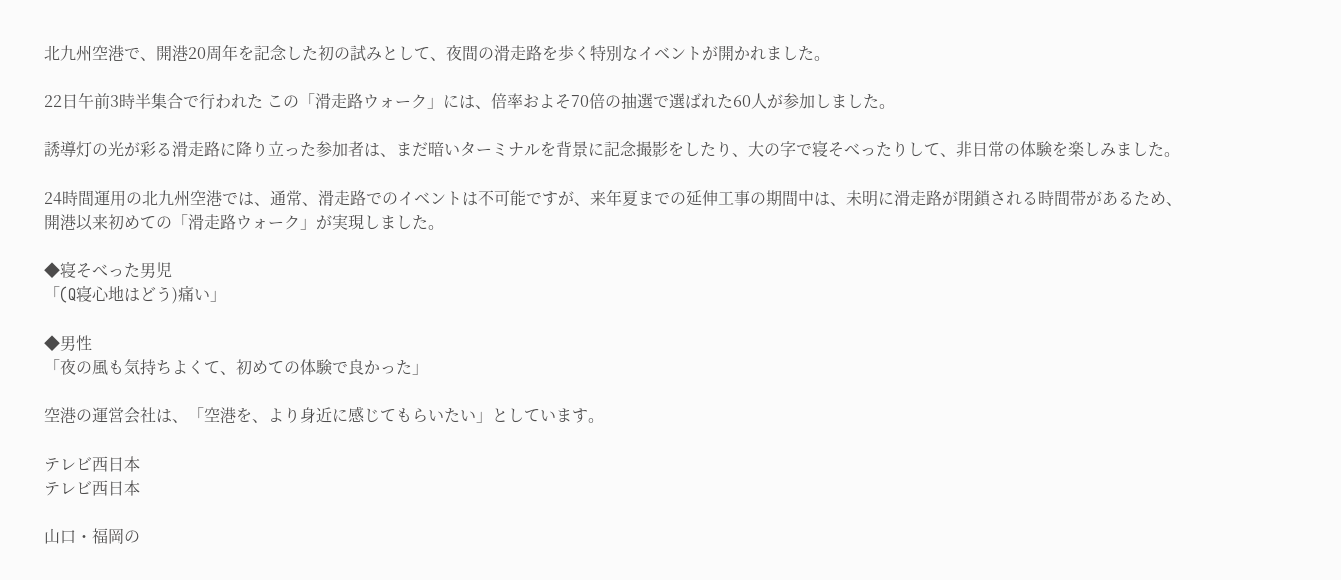北九州空港で、開港20周年を記念した初の試みとして、夜間の滑走路を歩く特別なイベントが開かれました。

22日午前3時半集合で行われた この「滑走路ウォーク」には、倍率およそ70倍の抽選で選ばれた60人が参加しました。

誘導灯の光が彩る滑走路に降り立った参加者は、まだ暗いターミナルを背景に記念撮影をしたり、大の字で寝そべったりして、非日常の体験を楽しみました。

24時間運用の北九州空港では、通常、滑走路でのイベントは不可能ですが、来年夏までの延伸工事の期間中は、未明に滑走路が閉鎖される時間帯があるため、開港以来初めての「滑走路ウォーク」が実現しました。

◆寝そべった男児
「(Q寝心地はどう)痛い」

◆男性
「夜の風も気持ちよくて、初めての体験で良かった」

空港の運営会社は、「空港を、より身近に感じてもらいたい」としています。

テレビ西日本
テレビ西日本

山口・福岡の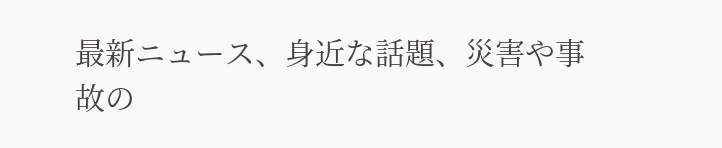最新ニュース、身近な話題、災害や事故の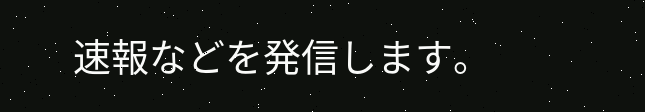速報などを発信します。